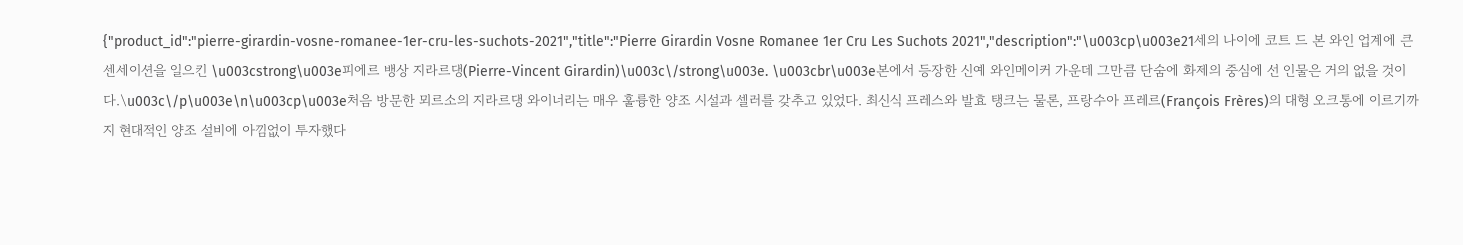{"product_id":"pierre-girardin-vosne-romanee-1er-cru-les-suchots-2021","title":"Pierre Girardin Vosne Romanee 1er Cru Les Suchots 2021","description":"\u003cp\u003e21세의 나이에 코트 드 본 와인 업계에 큰 센세이션을 일으킨 \u003cstrong\u003e피에르 뱅상 지라르댕(Pierre-Vincent Girardin)\u003c\/strong\u003e. \u003cbr\u003e본에서 등장한 신예 와인메이커 가운데 그만큼 단숨에 화제의 중심에 선 인물은 거의 없을 것이다.\u003c\/p\u003e\n\u003cp\u003e처음 방문한 뫼르소의 지라르댕 와이너리는 매우 훌륭한 양조 시설과 셀러를 갖추고 있었다. 최신식 프레스와 발효 탱크는 물론, 프랑수아 프레르(François Frères)의 대형 오크통에 이르기까지 현대적인 양조 설비에 아낌없이 투자했다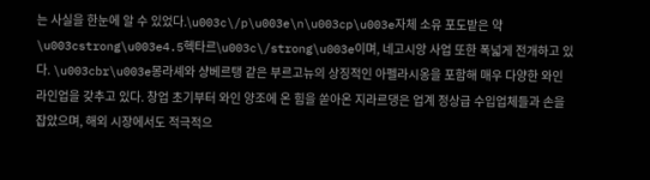는 사실을 한눈에 알 수 있었다.\u003c\/p\u003e\n\u003cp\u003e자체 소유 포도밭은 약 \u003cstrong\u003e4.5헥타르\u003c\/strong\u003e이며, 네고시앙 사업 또한 폭넓게 전개하고 있다. \u003cbr\u003e몽라셰와 샹베르탱 같은 부르고뉴의 상징적인 아펠라시옹을 포함해 매우 다양한 와인 라인업을 갖추고 있다. 창업 초기부터 와인 양조에 온 힘을 쏟아온 지라르댕은 업계 정상급 수입업체들과 손을 잡았으며, 해외 시장에서도 적극적으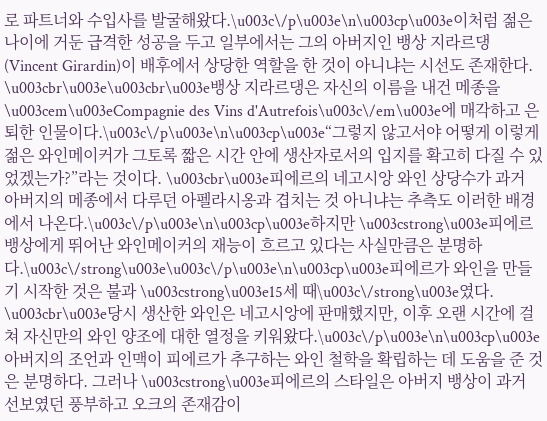로 파트너와 수입사를 발굴해왔다.\u003c\/p\u003e\n\u003cp\u003e이처럼 젊은 나이에 거둔 급격한 성공을 두고 일부에서는 그의 아버지인 뱅상 지라르댕(Vincent Girardin)이 배후에서 상당한 역할을 한 것이 아니냐는 시선도 존재한다. \u003cbr\u003e\u003cbr\u003e뱅상 지라르댕은 자신의 이름을 내건 메종을 \u003cem\u003eCompagnie des Vins d'Autrefois\u003c\/em\u003e에 매각하고 은퇴한 인물이다.\u003c\/p\u003e\n\u003cp\u003e“그렇지 않고서야 어떻게 이렇게 젊은 와인메이커가 그토록 짧은 시간 안에 생산자로서의 입지를 확고히 다질 수 있었겠는가?”라는 것이다. \u003cbr\u003e피에르의 네고시앙 와인 상당수가 과거 아버지의 메종에서 다루던 아펠라시옹과 겹치는 것 아니냐는 추측도 이러한 배경에서 나온다.\u003c\/p\u003e\n\u003cp\u003e하지만 \u003cstrong\u003e피에르 뱅상에게 뛰어난 와인메이커의 재능이 흐르고 있다는 사실만큼은 분명하다.\u003c\/strong\u003e\u003c\/p\u003e\n\u003cp\u003e피에르가 와인을 만들기 시작한 것은 불과 \u003cstrong\u003e15세 때\u003c\/strong\u003e였다. \u003cbr\u003e당시 생산한 와인은 네고시앙에 판매했지만, 이후 오랜 시간에 걸쳐 자신만의 와인 양조에 대한 열정을 키워왔다.\u003c\/p\u003e\n\u003cp\u003e아버지의 조언과 인맥이 피에르가 추구하는 와인 철학을 확립하는 데 도움을 준 것은 분명하다. 그러나 \u003cstrong\u003e피에르의 스타일은 아버지 뱅상이 과거 선보였던 풍부하고 오크의 존재감이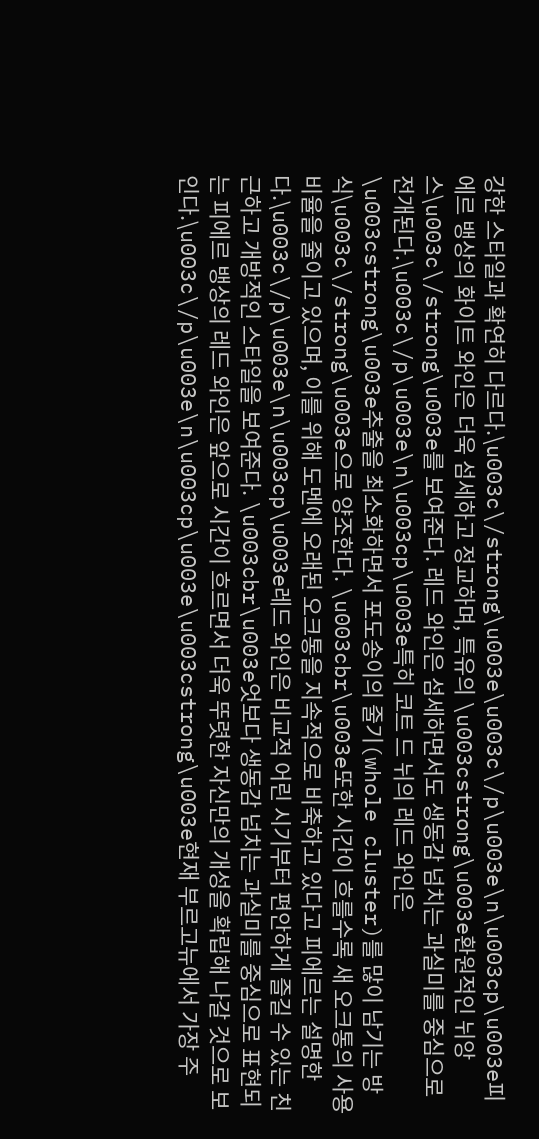강한 스타일과 확연히 다르다.\u003c\/strong\u003e\u003c\/p\u003e\n\u003cp\u003e피에르 뱅상의 화이트 와인은 더욱 섬세하고 정교하며, 특유의 \u003cstrong\u003e환원적인 뉘앙스\u003c\/strong\u003e를 보여준다. 레드 와인은 섬세하면서도 생동감 넘치는 과실미를 중심으로 전개된다.\u003c\/p\u003e\n\u003cp\u003e특히 코트 드 뉘의 레드 와인은 \u003cstrong\u003e추출을 최소화하면서 포도송이의 줄기(whole cluster)를 많이 남기는 방식\u003c\/strong\u003e으로 양조한다. \u003cbr\u003e또한 시간이 흐를수록 새 오크통의 사용 비율을 줄이고 있으며, 이를 위해 도멘에 오래된 오크통을 지속적으로 비축하고 있다고 피에르는 설명한다.\u003c\/p\u003e\n\u003cp\u003e레드 와인은 비교적 어린 시기부터 편안하게 즐길 수 있는 친근하고 개방적인 스타일을 보여준다. \u003cbr\u003e엇보다 생동감 넘치는 과실미를 중심으로 표현되는 피에르 뱅상의 레드 와인은 앞으로 시간이 흐르면서 더욱 뚜렷한 자신만의 개성을 확립해 나갈 것으로 보인다.\u003c\/p\u003e\n\u003cp\u003e\u003cstrong\u003e현재 부르고뉴에서 가장 주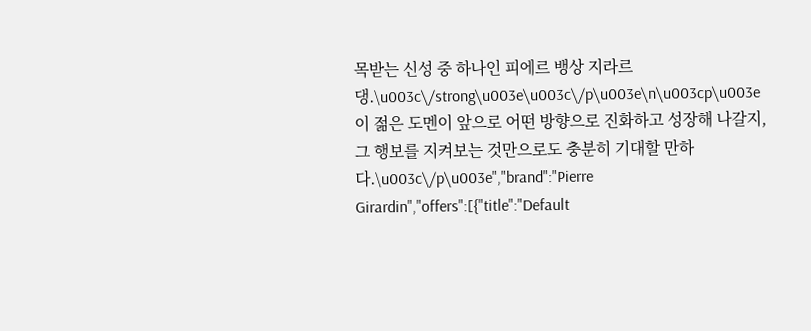목받는 신성 중 하나인 피에르 뱅상 지라르댕.\u003c\/strong\u003e\u003c\/p\u003e\n\u003cp\u003e이 젊은 도멘이 앞으로 어떤 방향으로 진화하고 성장해 나갈지, 그 행보를 지켜보는 것만으로도 충분히 기대할 만하다.\u003c\/p\u003e","brand":"Pierre Girardin","offers":[{"title":"Default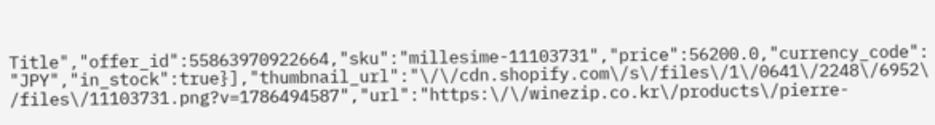Title","offer_id":55863970922664,"sku":"millesime-11103731","price":56200.0,"currency_code":"JPY","in_stock":true}],"thumbnail_url":"\/\/cdn.shopify.com\/s\/files\/1\/0641\/2248\/6952\/files\/11103731.png?v=1786494587","url":"https:\/\/winezip.co.kr\/products\/pierre-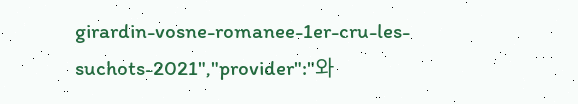girardin-vosne-romanee-1er-cru-les-suchots-2021","provider":"와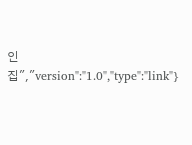인집","version":"1.0","type":"link"}